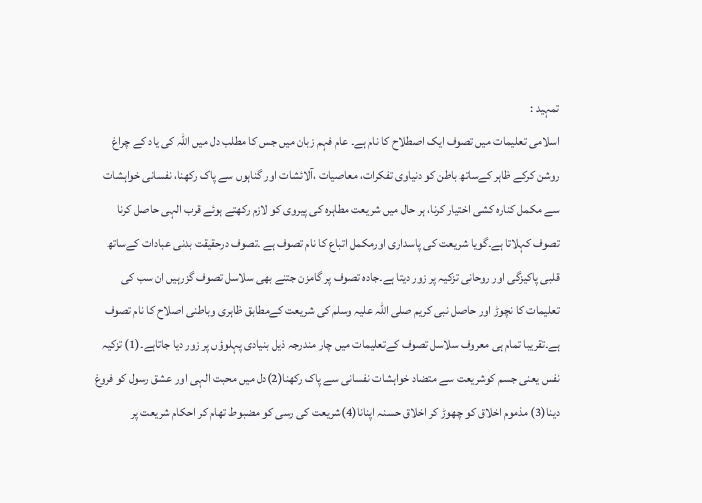تمہید :
اسلامی تعلیمات میں تصوف ایک اصطلاح کا نام ہے۔ عام فہم زبان میں جس کا مطلب دل میں اللہ کی یاد کے چراغ روشن کرکے ظاہر کےساتھ باطن کو دنیاوی تفکرات، معاصیات ،آلائشات اور گناہوں سے پاک رکھنا، نفسانی خواہشات سے مکمل کنارہ کشی اختیار کرنا، ہر حال میں شریعت مطاہرہ کی پیروی کو لازم رکھتے ہوئے قرب الہی حاصل کرنا تصوف کہلاتا ہے۔گویا شریعت کی پاسداری اورمکمل اتباع کا نام تصوف ہے ۔تصوف درحقیقت بدنی عبادات کےساتھ قلبی پاکیزگی اور روحانی تزکیہ پر زور دیتا ہے۔جادہ تصوف پر گامزن جتنے بھی سلاسل تصوف گزرہیں ان سب کی تعلیمات کا نچوڑ اور حاصل نبی کریم صلی اللہ علیہ وسلم کی شریعت کےمطابق ظاہری وباطنی اصلاح کا نام تصوف ہے۔تقریبا تمام ہی معروف سلاسل تصوف کےتعلیمات میں چار مندرجہ ذیل بنیادی پہلوؤں پر زور دیا جاتاہے۔(1) تزکیہ نفس یعنی جسم کوشریعت سے متضاد خواہشات نفسانی سے پاک رکھنا(2)دل میں محبت الہی اور عشق رسول کو فروغ دینا(3) مذموم اخلاق کو چھوڑ کر اخلاق حسنہ اپنانا(4)شریعت کی رسی کو مضبوط تھام کر احکام شریعت پر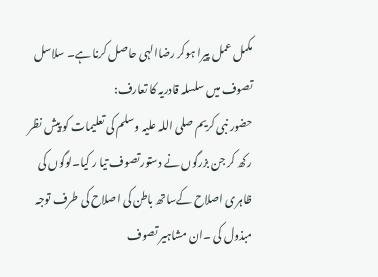مکمل عمل پیرا ہوکر رضاالہی حاصل کرنا ہے۔ سلاسل تصوف میں سلسلہ قادریہ کا تعارف:
حضور نبی کریم صلی اللہ علیہ وسلم کی تعلیمات کو پیش نظر رکھ کر جن بزرگوں نے دستورتصوف تیا ر کیا۔لوگوں کی ظاہری اصلاح کےساتھ باطن کی اصلاح کی طرف توجہ مبذول کی ۔ان مشاہیر تصوف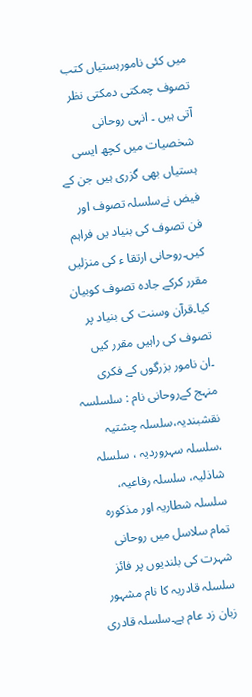میں کئی نامورہستیاں کتب تصوف چمکتی دمکتی نظر آتی ہیں ۔ انہی روحانی شخصیات میں کچھ ایسی ہستیاں بھی گزری ہیں جن کے فیض نےسلسلہ تصوف اور فن تصوف کی بنیاد یں فراہم کیں۔روحانی ارتقا ء کی منزلیں مقرر کرکے جادہ تصوف کوبیان کیا۔قرآن وسنت کی بنیاد پر تصوف کی راہیں مقرر کیں ۔ان نامور بزرگوں کے فکری منہج کےروحانی نام : سلسلسہ نقشبندیہ،سلسلہ چشتیہ ،سلسلہ سہروردیہ ، سلسلہ شاذلیہ، سلسلہ رفاعیہ، سلسلہ شطاریہ اور مذکورہ تمام سلاسل میں روحانی شہرت کی بلندیوں پر فائز سلسلہ قادریہ کا نام مشہور زبان زد عام ہے۔سلسلہ قادری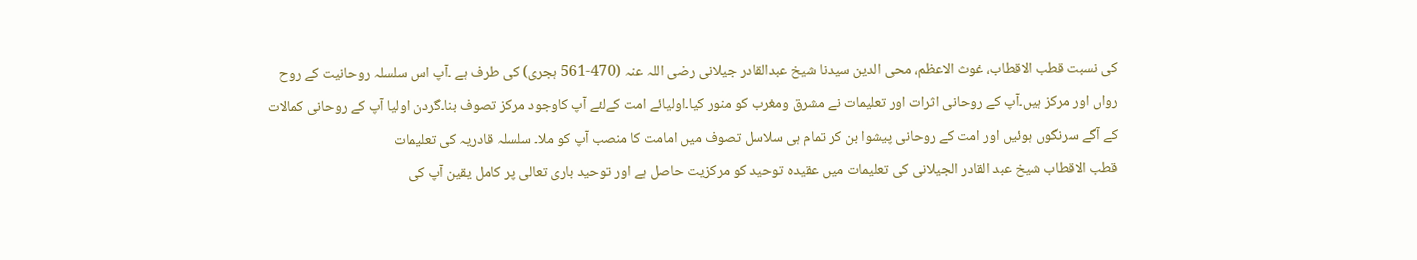کی نسبت قطب الاقطاب، غوث الاعظم، محی الدین سیدنا شیخ عبدالقادر جیلانی رضی اللہ عنہ (470-561 ہجری) کی طرف ہے ۔آپ اس سلسلہ روحانیت کے روح رواں اور مرکز ہیں۔آپ کے روحانی اثرات اور تعلیمات نے مشرق ومغرب کو منور کیا۔اولیائے امت کےلئے آپ کاوجود مرکز تصوف بنا۔گردن اولیا آپ کے روحانی کمالات کے آگے سرنگوں ہوئیں اور امت کے روحانی پیشوا بن کر تمام ہی سلاسل تصوف میں امامت کا منصب آپ کو ملا۔ سلسلہ قادریہ کی تعلیمات
قطب الاقطاب شیخ عبد القادر الجیلانی کی تعلیمات میں عقیدہ توحید کو مرکزیت حاصل ہے اور توحید باری تعالی پر کامل یقین آپ کی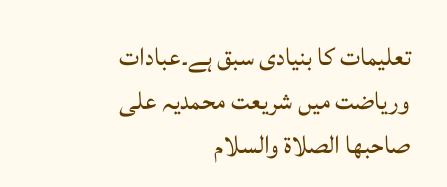تعلیمات کا بنیادی سبق ہے۔عبادات وریاضت میں شریعت محمدیہ علی صاحبھا الصلاۃ والسلام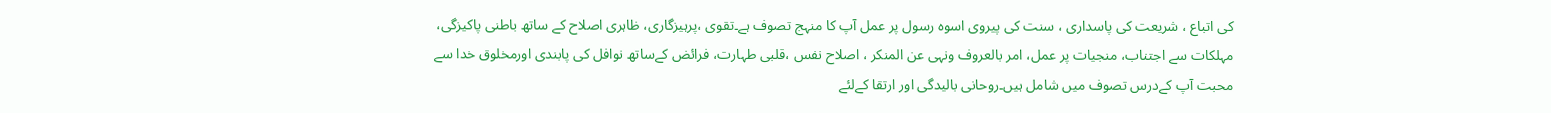کی اتباع ، شریعت کی پاسداری ، سنت کی پیروی اسوہ رسول پر عمل آپ کا منہج تصوف ہے۔تقوی ،پرہیزگاری، ظاہری اصلاح کے ساتھ باطنی پاکیزگی، مہلکات سے اجتناب، منجیات پر عمل، امر بالعروف ونہی عن المنکر ، اصلاح نفس ،قلبی طہارت، فرائض کےساتھ نوافل کی پابندی اورمخلوق خدا سے محبت آپ کےدرس تصوف میں شامل ہیں۔روحانی بالیدگی اور ارتقا کےلئے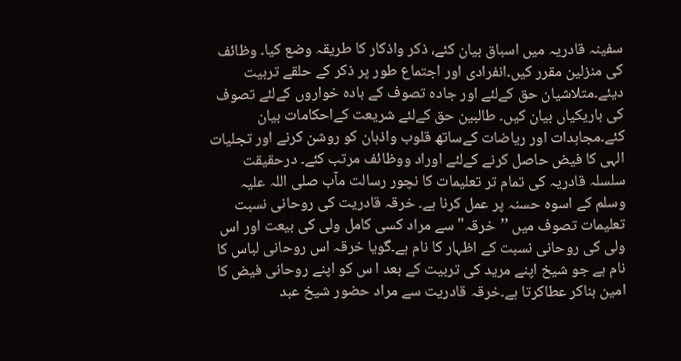سفینہ قادریہ میں اسباق بیان کئے، ذکر واذکار کا طریقہ وضع کیا۔ وظائف کی منزلین مقرر کیں۔انفرادی اور اجتماع طور پر ذکر کے حلقے تربیت دیئے۔متلاشیان حق کےلئے اور جادہ تصوف کے بادہ خواروں کےلئے تصوف کی باریکیاں بیان کیں۔ طالبین حق کےلئے شریعت کےاحکامات بیان کئے۔مجاہدات اور ریاضات کےساتھ قلوب واذہان کو روشن کرنے اور تجلیات الہی کا فیض حاصل کرنے کےلئے اوراد ووظائف مرتب کئے۔ درحقیقت سلسلہ قادریہ کی تمام تر تعلیمات کا نچور رسالت مآب صلی اللہ علیہ وسلم کے اسوہ حسنہ پر عمل کرنا ہے۔ خرقہ قادریت کی روحانی نسبت
تعلیمات تصوف میں ’’خرقہ" سے مراد کسی کامل ولی کی بیعت اور اس ولی کی روحانی نسبت کے اظہار کا نام ہے۔گویا خرقہ اس روحانی لباس کا نام ہے جو شیخ اپنے مرید کی تربیت کے بعد ا س کو اپنے روحانی فیض کا امین بناکر عطاکرتا ہے۔خرقہ قادریت سے مراد حضور شیخ عبد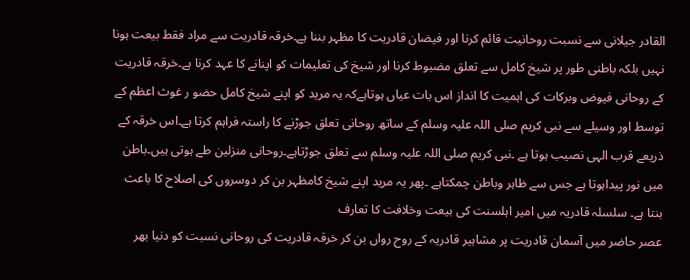القادر جیلانی سے نسبت روحانیت قائم کرنا اور فیضان قادریت کا مظہر بننا ہے۔خرقہ قادریت سے مراد فقط بیعت ہونا نہیں بلکہ باطنی طور پر شیخ کامل سے تعلق مضبوط کرنا اور شیخ کی تعلیمات کو اپنانے کا عہد کرنا ہے۔خرقہ قادریت کے روحانی فیوض وبرکات کی اہمیت کا انداز اس بات عیاں ہوتاہےکہ یہ مرید کو اپنے شیخ کامل حضو ر غوث اعظم کے توسط اور وسیلے سے نبی کریم صلی اللہ علیہ وسلم کے ساتھ روحانی تعلق جوڑنے کا راستہ فراہم کرتا ہے۔اس خرقہ کے ذریعے قرب الہی نصیب ہوتا ہے ۔نبی کریم صلی اللہ علیہ وسلم سے تعلق جوڑتاہے۔روحانی منزلین طے ہوتی ہیں۔باطن میں نور پیداہوتا ہے جس سے ظاہر وباطن چمکتاہے ۔پھر یہ مرید اپنے شیخ کامظہر بن کر دوسروں کی اصلاح کا باعث بنتا ہے۔ سلسلہ قادریہ میں امیر اہلسنت کی بیعت وخلافت کا تعارف
عصر حاضر میں آسمان قادریت پر مشاہیر قادریہ کے روح رواں بن کر خرقہ قادریت کی روحانی نسبت کو دنیا بھر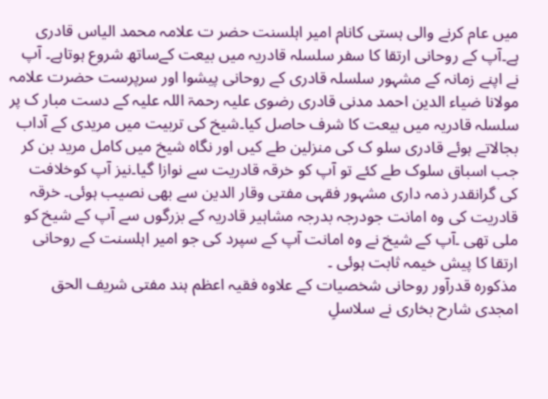میں عام کرنے والی ہستی کانام امیر اہلسنت حضر ت علامہ محمد الیاس قادری ہے۔آپ کے روحانی ارتقا کا سفر سلسلہ قادریہ میں بیعت کےساتھ شروع ہوتاہے۔ آپ نے اپنے زمانہ کے مشہور سلسلہ قادری کے روحانی پیشوا اور سرپرست حضرت علامہ مولانا ضیاء الدین احمد مدنی قادری رضوی علیہ رحمۃ اللہ علیہ کے دست مبار ک پر سلسلہ قادریہ میں بیعت کا شرف حاصل کیا۔شیخ کی تربیت میں مریدی کے آداب بجالاتے ہوئے قادری سلو ک کی منزلین طے کیں اور نگاہ شیخ میں کامل مرید بن کر جب اسباق سلوک طے کئے تو آپ کو خرقہ قادریت سے نوازا گیا۔نیز آپ کوخلافت کی گرانقدر ذمہ داری مشہور فقہی مفتی وقار الدین سے بھی نصیب ہوئی۔ خرقہ قادریت کی وہ امانت جودرجہ بدرجہ مشاہیر قادریہ کے بزرگوں سے آپ کے شیخ کو ملی تھی ۔آپ کے شیخ نے وہ امانت آپ کے سپرد کی جو امیر اہلسنت کے روحانی ارتقا کا پیش خیمہ ثابت ہوئی ۔
مذکورہ قدرآور روحانی شخصیات کے علاوہ فقیہ اعظم ہند مفتی شریف الحق امجدی شارح بخاری نے سلاسلِ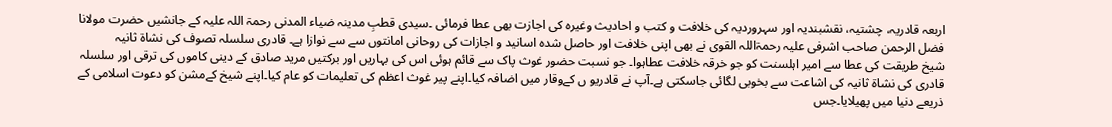اربعہ قادریہ، چشتیہ، نقشبندیہ اور سہروردیہ کی خلافت و کتب و احادیث وغیرہ کی اجازت بھی عطا فرمائی ۔سیدی قطبِ مدینہ ضیاء المدنی رحمۃ اللہ علیہ کے جانشیں حضرت مولانا فضل الرحمن صاحب اشرفی علیہ رحمۃاللہ القوی نے بھی اپنی خلافت اور حاصل شدہ اسانید و اجازات کی روحانی امانتوں سے سے نوازا ہے۔ قادری سلسلہ تصوف کی نشاۃ ثانیہ
شیخ طریقت کی عطا سے امیر اہلسنت کو جو خرقہ خلافت عطاہوا۔ جو نسبت حضور غوث پاک سے قائم ہوئی اس کی بہاریں اور برکتیں مرید صادق کے دینی کاموں کی ترقی اور سلسلہ قادری کی نشاۃ ثانیہ کی اشاعت سے بخوبی لگائی جاسکتی ہے۔آپ نے قادریو ں کےوقار میں اضافہ کیا۔اپنے پیر غوث اعظم کی تعلیمات کو عام کیا۔اپنے شیخ کےمشن کو دعوت اسلامی کے ذریعے دنیا میں پھیلایا۔جس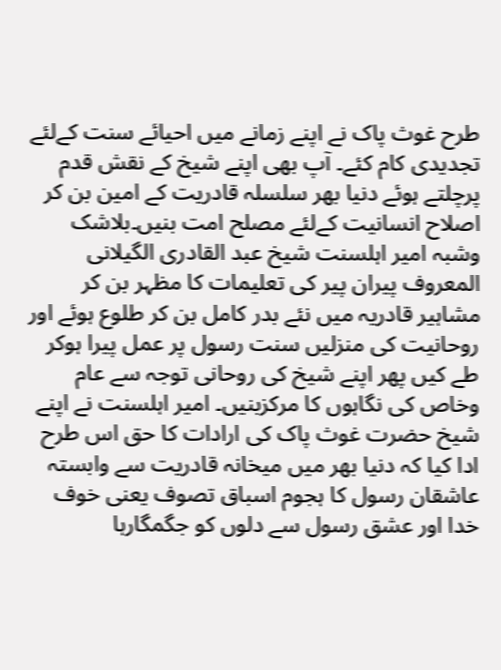طرح غوث پاک نے اپنے زمانے میں احیائے سنت کےلئے تجدیدی کام کئے۔ آپ بھی اپنے شیخ کے نقش قدم پرچلتے ہوئے دنیا بھر سلسلہ قادریت کے امین بن کر اصلاح انسانیت کےلئے مصلح امت بنیں۔بلاشک وشبہ امیر اہلسنت شیخ عبد القادری الگیلانی المعروف پیران پیر کی تعلیمات کا مظہر بن کر مشاہیر قادریہ میں نئے بدر کامل بن کر طلوع ہوئے اور روحانیت کی منزلیں سنت رسول پر عمل پیرا ہوکر طے کیں پھر اپنے شیخ کی روحانی توجہ سے عام وخاص کی نگاہوں کا مرکزبنیں۔ امیر اہلسنت نے اپنے شیخ حضرت غوث پاک کی ارادات کا حق اس طرح ادا کیا کہ دنیا بھر میں میخانہ قادریت سے وابستہ عاشقان رسول کا ہجوم اسباق تصوف یعنی خوف خدا اور عشق رسول سے دلوں کو جگمگارہا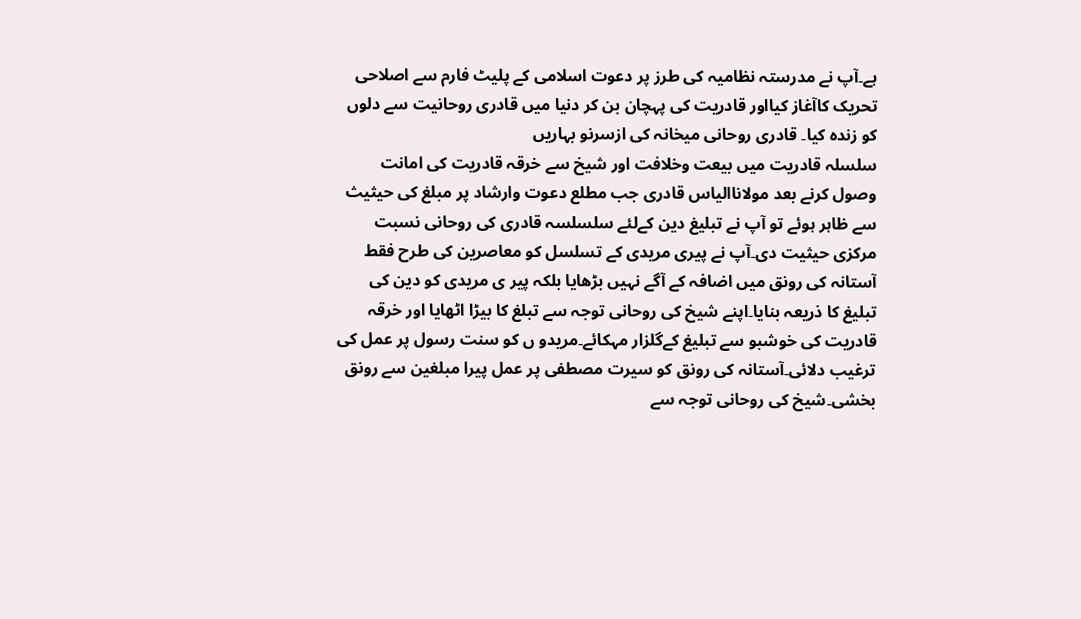ہے۔آپ نے مدرستہ نظامیہ کی طرز پر دعوت اسلامی کے پلیٹ فارم سے اصلاحی تحریک کاآغاز کیااور قادریت کی پہچان بن کر دنیا میں قادری روحانیت سے دلوں کو زندہ کیا۔ قادری روحانی میخانہ کی ازسرنو بہاریں
سلسلہ قادریت میں بیعت وخلافت اور شیخ سے خرقہ قادریت کی امانت وصول کرنے بعد مولاناالیاس قادری جب مطلع دعوت وارشاد پر مبلغ کی حیثیث سے ظاہر ہوئے تو آپ نے تبلیغ دین کےلئے سلسلسہ قادری کی روحانی نسبت مرکزی حیثیت دی۔آپ نے پیری مریدی کے تسلسل کو معاصرین کی طرح فقط آستانہ کی رونق میں اضافہ کے آگے نہیں بڑھایا بلکہ پیر ی مریدی کو دین کی تبلیغ کا ذریعہ بنایا۔اپنے شیخ کی روحانی توجہ سے تبلغ کا بیڑا اٹھایا اور خرقہ قادریت کی خوشبو سے تبلیغ کےگلزار مہکائے۔مریدو ں کو سنت رسول پر عمل کی ترغیب دلائی۔آستانہ کی رونق کو سیرت مصطفی پر عمل پیرا مبلغین سے رونق بخشی۔شیخ کی روحانی توجہ سے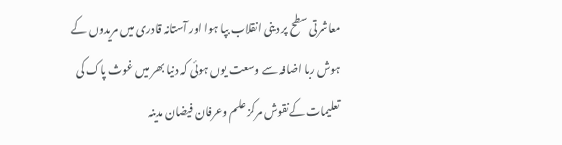معاشرتی سطح پر دینی انقلاب بپا ہوا اور آستانہ قادری میں مریدوں کے ہوش ربا اضافہ سے وسعت یوں ہوئی کہ دنیا بھر میں غوث پاک کی تعلیمات کےنقوش مرکز علم وعرفان فیضان مدینہ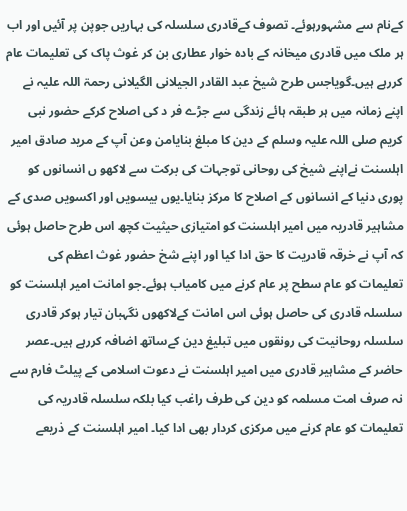کےنام سے مشہورہوئے۔ تصوف کےقادری سلسلہ کی بہاریں جوپن پر آئیں اور اب ہر ملک میں قادری میخانہ کے بادہ خوار عطاری بن کر غوث پاک کی تعلیمات عام کررہے ہیں۔گویاجس طرح شیخ عبد القادر الجیلانی الگیلانی رحمۃ اللہ علیہ نے اپنے زمانہ میں ہر طبقہ ہائے زندگی سے جڑے فر د کی اصلاح کرکے حضور نبی کریم صلی اللہ علیہ وسلم کے دین کا مبلغ بنایامن وعن آپ کے مرید صادق امیر اہلسنت نےاپنے شیخ کی روحانی توجہات کی برکت سے لاکھو ں انسانوں کو پوری دنیا کے انسانوں کے اصلاح کا مرکز بنایا۔یوں بیسویں اور اکسویں صدی کے مشاہیر قادریہ میں امیر اہلسنت کو امتیازی حیثیت کچھ اس طرح حاصل ہوئی کہ آپ نے خرقہ قادریت کا حق ادا کیا اور اپنے شخ حضور غوث اعظم کی تعلیمات کو عام سطح پر عام کرنے میں کامیاب ہوئے۔جو امانت امیر اہلسنت کو سلسلہ قادری کی حاصل ہوئی اس امانت کےلاکھوں نگہبان تیار ہوکر قادری سلسلہ روحانیت کی رونقوں میں تبلیغ دین کےساتھ اضافہ کررہے ہیں۔عصر حاضر کے مشاہیر قادری میں امیر اہلسنت نے دعوت اسلامی کے پیلٹ فارم سے نہ صرف امت مسلمہ کو دین کی طرف راغب کیا بلکہ سلسلہ قادریہ کی تعلیمات کو عام کرنے میں مرکزی کردار بھی ادا کیا۔ امیر اہلسنت کے ذریعے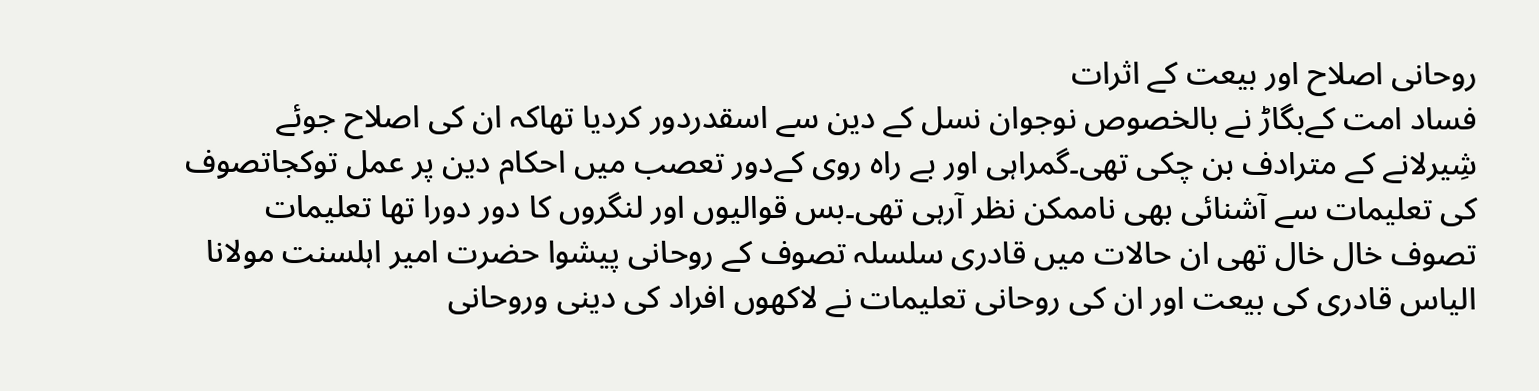روحانی اصلاح اور بیعت کے اثرات
فساد امت کےبگاڑ نے بالخصوص نوجوان نسل کے دین سے اسقدردور کردیا تھاکہ ان کی اصلاح جوئے شِیرلانے کے مترادف بن چکی تھی۔گمراہی اور بے راہ روی کےدور تعصب میں احکام دین پر عمل توکجاتصوف کی تعلیمات سے آشنائی بھی ناممکن نظر آرہی تھی۔بس قوالیوں اور لنگروں کا دور دورا تھا تعلیمات تصوف خال خال تھی ان حالات میں قادری سلسلہ تصوف کے روحانی پیشوا حضرت امیر اہلسنت مولانا الیاس قادری کی بیعت اور ان کی روحانی تعلیمات نے لاکھوں افراد کی دینی وروحانی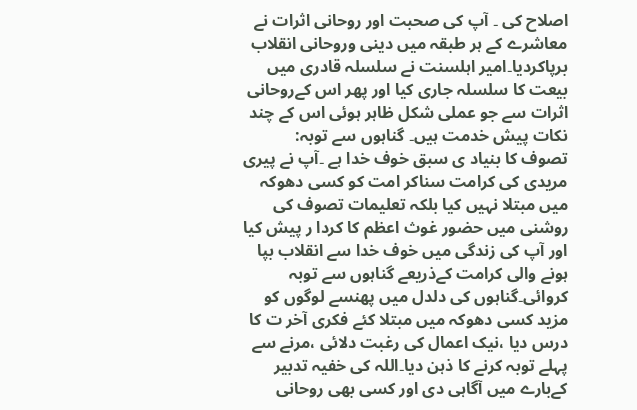اصلاح کی ۔ آپ کی صحبت اور روحانی اثرات نے معاشرے کے ہر طبقہ میں دینی وروحانی انقلاب برپاکردیا۔امیر اہلسنت نے سلسلہ قادری میں بیعت کا سلسلہ جاری کیا اور پھر اس کےروحانی اثرات سے جو عملی شکل ظاہر ہوئی اس کے چند نکات پیش خدمت ہیں۔ گناہوں سے توبہ:
تصوف کا بنیاد ی سبق خوف خدا ہے ۔آپ نے پیری مریدی کی کرامت سناکر امت کو کسی دھوکہ میں مبتلا نہیں کیا بلکہ تعلیمات تصوف کی روشنی میں حضور غوث اعظم کا کردا ر پیش کیا اور آپ کی زندگی میں خوف خدا سے انقلاب بپا ہونے والی کرامت کےذریعے گناہوں سے توبہ کروائی۔گناہوں کی دلدل میں پھنسے لوگوں کو مزید کسی دھوکہ میں مبتلا کئے فکری آخر ت کا درس دیا ،نیک اعمال کی رغبت دلائی ،مرنے سے پہلے توبہ کرنے کا ذہن دیا۔اللہ کی خفیہ تدبیر کےبارے میں آگاہی دی اور کسی بھی روحانی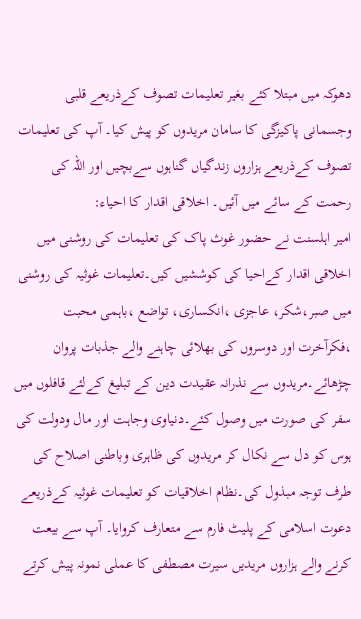دھوکہ میں مبتلا کئے بغیر تعلیمات تصوف کےذریعے قلبی وجسمانی پاکیزگی کا سامان مریدوں کو پیش کیا۔ آپ کی تعلیمات تصوف کےذریعے ہزاروں زندگیاں گناہوں سےبچیں اور اللہ کی رحمت کے سائے میں آئیں۔ اخلاقی اقدار کا احیاء:
امیر اہلسنت نے حضور غوث پاک کی تعلیمات کی روشنی میں اخلاقی اقدار کےاحیا کی کوششیں کیں۔تعلیمات غوثیہ کی روشنی میں صبر،شکر، عاجزی ،انکساری، تواضع ،باہمی محبت ،فکرآخرت اور دوسروں کی بھلائی چاہنے والے جذبات پروان چڑھائے۔مریدوں سے نذرانہ عقیدت دین کے تبلیغ کےلئے قافلوں میں سفر کی صورت میں وصول کئے۔دنیاوی وجاہت اور مال ودولت کی ہوس کو دل سے نکال کر مریدوں کی ظاہری وباطنی اصلاح کی طرف توجہ مبذول کی۔نظام اخلاقیات کو تعلیمات غوثیہ کےذریعے دعوت اسلامی کے پلیٹ فارم سے متعارف کروایا۔ آپ سے بیعت کرنے والے ہزاروں مریدیں سیرت مصطفی کا عملی نمونہ پیش کرتے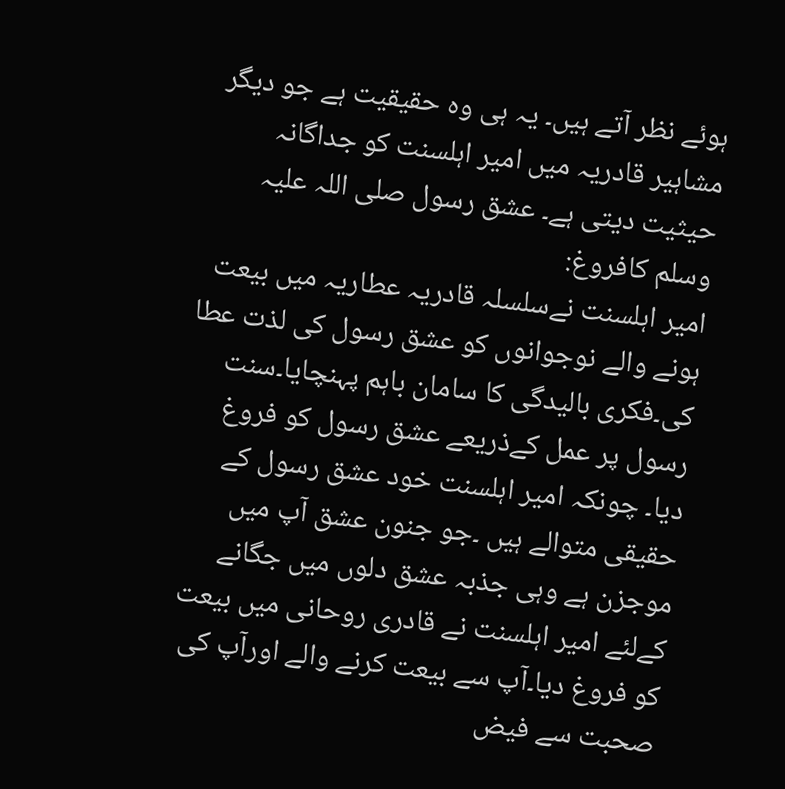ہوئے نظر آتے ہیں۔ یہ ہی وہ حقیقیت ہے جو دیگر مشاہیر قادریہ میں امیر اہلسنت کو جداگانہ حیثیت دیتی ہے۔ عشق رسول صلی اللہ علیہ وسلم کافروغ:
امیر اہلسنت نےسلسلہ قادریہ عطاریہ میں بیعت ہونے والے نوجوانوں کو عشق رسول کی لذت عطا کی۔فکری بالیدگی کا سامان باہم پہنچایا۔سنت رسول پر عمل کےذریعے عشق رسول کو فروغ دیا۔ چونکہ امیر اہلسنت خود عشق رسول کے حقیقی متوالے ہیں ۔جو جنون عشق آپ میں موجزن ہے وہی جذبہ عشق دلوں میں جگانے کےلئے امیر اہلسنت نے قادری روحانی میں بیعت کو فروغ دیا۔آپ سے بیعت کرنے والے اورآپ کی صحبت سے فیض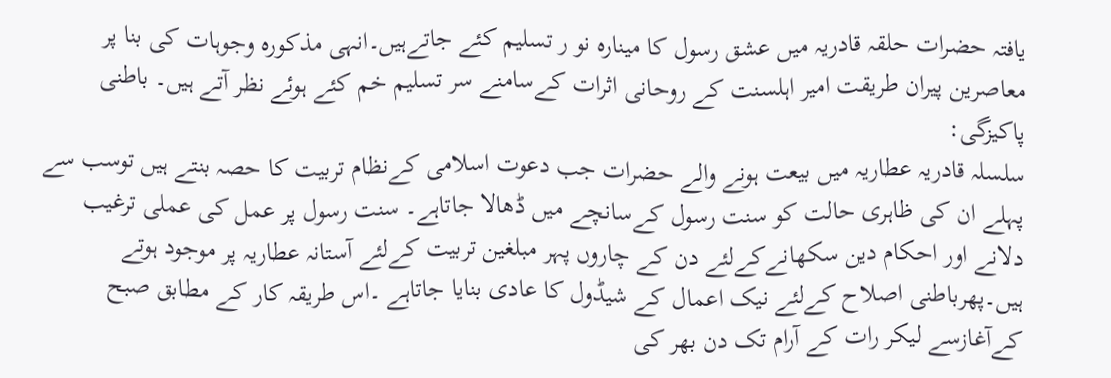یافتہ حضرات حلقہ قادریہ میں عشق رسول کا مینارہ نو ر تسلیم کئے جاتےہیں۔انہی مذکورہ وجوہات کی بنا پر معاصرین پیران طریقت امیر اہلسنت کے روحانی اثرات کےسامنے سر تسلیم خم کئے ہوئے نظر آتے ہیں۔ باطنی پاکیزگی:
سلسلہ قادریہ عطاریہ میں بیعت ہونے والے حضرات جب دعوت اسلامی کےنظام تربیت کا حصہ بنتے ہیں توسب سے پہلے ان کی ظاہری حالت کو سنت رسول کےسانچے میں ڈھالا جاتاہے۔ سنت رسول پر عمل کی عملی ترغیب دلانے اور احکام دین سکھانےکےلئے دن کے چاروں پہر مبلغین تربیت کےلئے آستانہ عطاریہ پر موجود ہوتے ہیں۔پھرباطنی اصلاح کےلئے نیک اعمال کے شیڈول کا عادی بنایا جاتاہے ۔اس طریقہ کار کے مطابق صبح کےآغازسے لیکر رات کے آرام تک دن بھر کی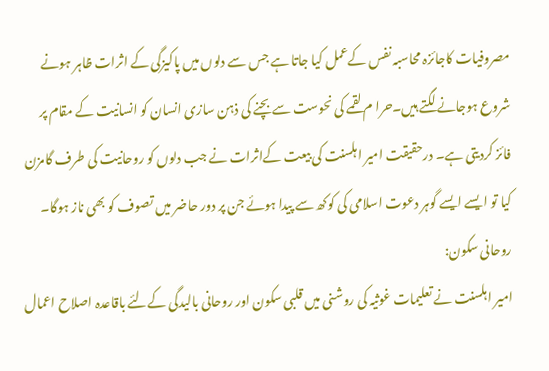مصروفیات کاجائزہ محاسبہ نفس کےعمل کیا جاتا ہے جس سے دلوں میں پاکیزگی کے اثرات ظاہر ہونے شروع ہوجانے لگتے ہیں۔حرا م لقمے کی نحوست سے بچنے کی ذہن سازی انسان کو انسانیت کے مقام پر فائز کردیتی ہے۔ درحقیقت امیر اہلسنت کی بیعت کےاثرات نے جب دلوں کو روحانیت کی طرف گامزن کیا تو ایسے ایسے گوہر دعوت اسلامی کی کوکھ سے پیدا ہوئے جن پر دور حاضر میں تصوف کو بھی ناز ہوگا۔ روحانی سکون:
امیر اہلسنت نے تعلیمات غوثیہ کی روشنی میں قلبی سکون اور روحانی بالیدگی کےلئے باقاعدہ اصلاح اعمال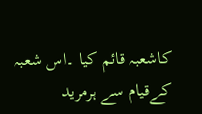کاشعبہ قائم کیا ۔اس شعبہ کےقیام سے ہرمرید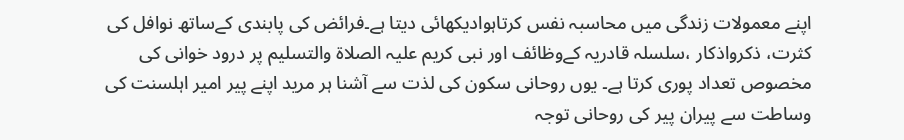اپنے معمولات زندگی میں محاسبہ نفس کرتاہوادیکھائی دیتا ہے۔فرائض کی پابندی کےساتھ نوافل کی کثرت، ذکرواذکار ،سلسلہ قادریہ کےوظائف اور نبی کریم علیہ الصلاۃ والتسلیم پر درود خوانی کی مخصوص تعداد پوری کرتا ہے۔ یوں روحانی سکون کی لذت سے آشنا ہر مرید اپنے پیر امیر اہلسنت کی وساطت سے پیران پیر کی روحانی توجہ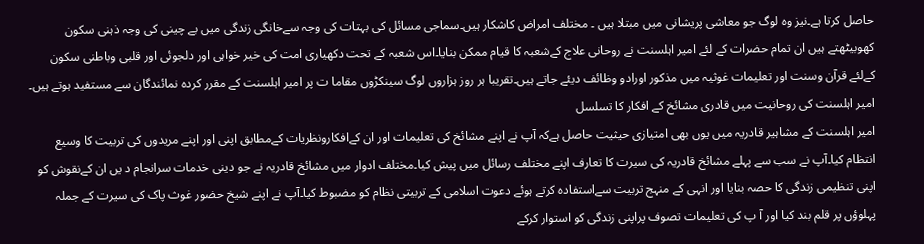حاصل کرتا ہے۔نیز وہ لوگ جو معاشی پریشانی میں مبتلا ہیں ۔ مختلف امراض کاشکار ہیں۔سماجی مسائل کی بہتات کی وجہ سےخانگی زندگی میں بے چینی کی وجہ ذہنی سکون کھوبیٹھتے ہیں ان تمام حضرات کے لئے امیر اہلسنت نے روحانی علاج کےشعبہ کا قیام ممکن بنایا۔اس شعبہ کے تحت دکھیاری امت کی خیر خواہی اور دلجوئی اور قلبی وباطنی سکون کےلئے قرآن وسنت اور تعلیمات غوثیہ میں مذکور اورادو وظائف دیئے جاتے ہیں۔تقریبا ہر روز ہزاروں لوگ سینکڑوں مقاما ت پر امیر اہلسنت کے مقرر کردہ نمائندگان سے مستفید ہوتے ہیں۔ امیر اہلسنت کی روحانیت میں قادری مشائخ کے افکار کا تسلسل
امیر اہلسنت کے مشاہیر قادریہ میں یوں بھی امتیازی حیثیت حاصل ہےکہ آپ نے اپنے مشائخ کی تعلیمات اور ان کےافکارونظریات کےمطابق اپنی اور اپنے مریدوں کی تربیت کا وسیع انتظام کیا۔آپ نے سب سے پہلے مشائخ قادریہ کی سیرت کا تعارف اپنے مختلف رسائل میں پیش کیا۔مختلف ادوار میں مشائخ قادریہ نے جو دینی خدمات سرانجام د یں ان کےنقوش کو اپنی تنظیمی زندگی کا حصہ بنایا اور انہی کے منہج تربیت سےاستفادہ کرتے ہوئے دعوت اسلامی کے تربیتی نظام کو مضبوط کیا۔آپ نے اپنے شیخ حضور غوث پاک کی سیرت کے جملہ پہلوؤں پر قلم بند کیا اور آ پ کی تعلیمات تصوف پراپنی زندگی کو استوار کرکے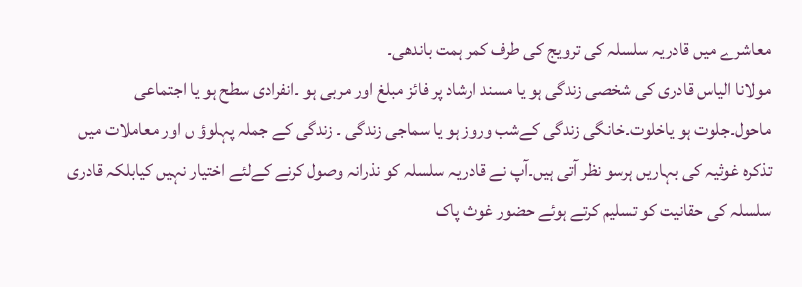معاشرے میں قادریہ سلسلہ کی ترویج کی طرف کمر ہمت باندھی۔
مولانا الیاس قادری کی شخصی زندگی ہو یا مسند ارشاد پر فائز مبلغ اور مربی ہو ۔انفرادی سطح ہو یا اجتماعی ماحول۔جلوت ہو یاخلوت۔خانگی زندگی کےشب وروز ہو یا سماجی زندگی ۔ زندگی کے جملہ پہلوؤ ں اور معاملات میں تذکرہ غوثیہ کی بہاریں ہرسو نظر آتی ہیں۔آپ نے قادریہ سلسلہ کو نذرانہ وصول کرنے کےلئے اختیار نہیں کیابلکہ قادری سلسلہ کی حقانیت کو تسلیم کرتے ہوئے حضور غوث پاک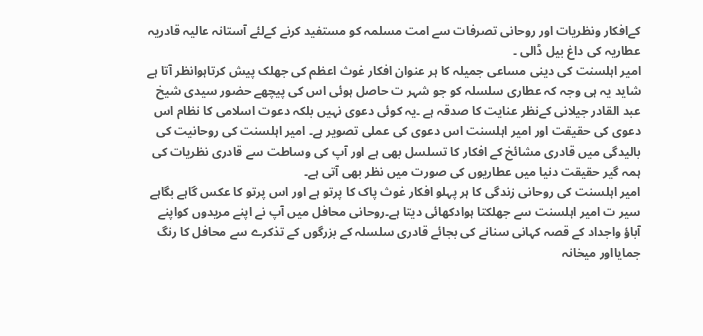کےافکار ونظریات اور روحانی تصرفات سے امت مسلمہ کو مستفید کرنے کےلئے آستانہ عالیہ قادریہ عطاریہ کی داغ بیل ڈالی ۔
امیر اہلسنت کی دینی مساعی جمیلہ کا ہر عنوان افکار غوث اعظم کی جھلک پیش کرتاہوانظر آتا ہے شاید یہ ہی وجہ کہ عطاری سلسلہ کو جو شہر ت حاصل ہوئی اس کی پیچھے حضور سیدی شیخ عبد القادر جیلانی کےنظر عنایت کا صدقہ ہے ۔یہ کوئی دعوی نہیں بلکہ دعوت اسلامی کا نظام اس دعوی کی حقیقت اور امیر اہلسنت اس دعوی کی عملی تصویر ہے۔ امیر اہلسنت کی روحانیت کی بالیدگی میں قادری مشائخ کے افکار کا تسلسل بھی ہے اور آپ کی وساطت سے قادری نظریات کی ہمہ گیر حقیقت دنیا میں عطاریوں کی صورت میں نظر بھی آتی ہے۔
امیر اہلسنت کی روحانی زندگی کا ہر پہلو افکار غوث پاک کا پرتو ہے اور اس پرتو کا عکس گاہے بگاہے سیر ت امیر اہلسنت سے جھلکتا ہوادکھائی دیتا ہے۔روحانی محافل میں آپ نے اپنے مریدوں کواپنے آباؤ واجداد کے قصہ کہانی سنانے کی بجائے قادری سلسلہ کے بزرگوں کے تذکرے سے محافل کا رنگ جمایااور میخانہ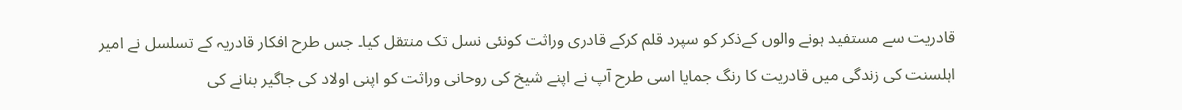قادریت سے مستفید ہونے والوں کےذکر کو سپرد قلم کرکے قادری وراثت کونئی نسل تک منتقل کیا۔ جس طرح افکار قادریہ کے تسلسل نے امیر اہلسنت کی زندگی میں قادریت کا رنگ جمایا اسی طرح آپ نے اپنے شیخ کی روحانی وراثت کو اپنی اولاد کی جاگیر بنانے کی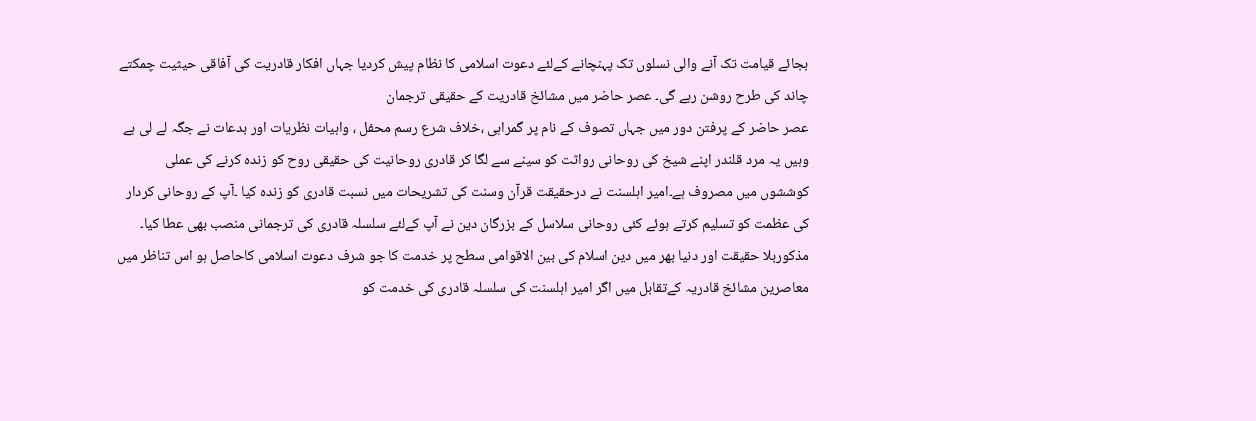بجائے قیامت تک آنے والی نسلوں تک پہنچانے کےلئے دعوت اسلامی کا نظام پیش کردیا جہاں افکار قادریت کی آفاقی حیثیت چمکتے چاند کی طرح روشن رہے گی۔ عصر حاضر میں مشائخ قادریت کے حقیقی ترجمان
عصر حاضر کے پرفتن دور میں جہاں تصوف کے نام پر گمراہی ،خلاف شرع رسم محفل ، واہیات نظریات اور بدعات نے جگہ لے لی ہے وہیں یہ مرد قلندر اپنے شیخ کی روحانی رواثت کو سینے سے لگا کر قادری روحانیت کی حقیقی روح کو زندہ کرنے کی عملی کوششوں میں مصروف ہے۔امیر اہلسنت نے درحقیقت قرآن وسنت کی تشریحات میں نسبت قادری کو زندہ کیا ۔آپ کے روحانی کردار کی عظمت کو تسلیم کرتے ہوئے کئی روحانی سلاسل کے بزرگان دین نے آپ کےلئے سلسلہ قادری کی ترجمانی منصب بھی عطا کیا۔
مذکوربلا حقیقت اور دنیا بھر میں دین اسلام کی بین الاقوامی سطح پر خدمت کا جو شرف دعوت اسلامی کاحاصل ہو اس تناظر میں معاصرین مشائخ قادریہ کےتقابل میں اگر امیر اہلسنت کی سلسلہ قادری کی خدمت کو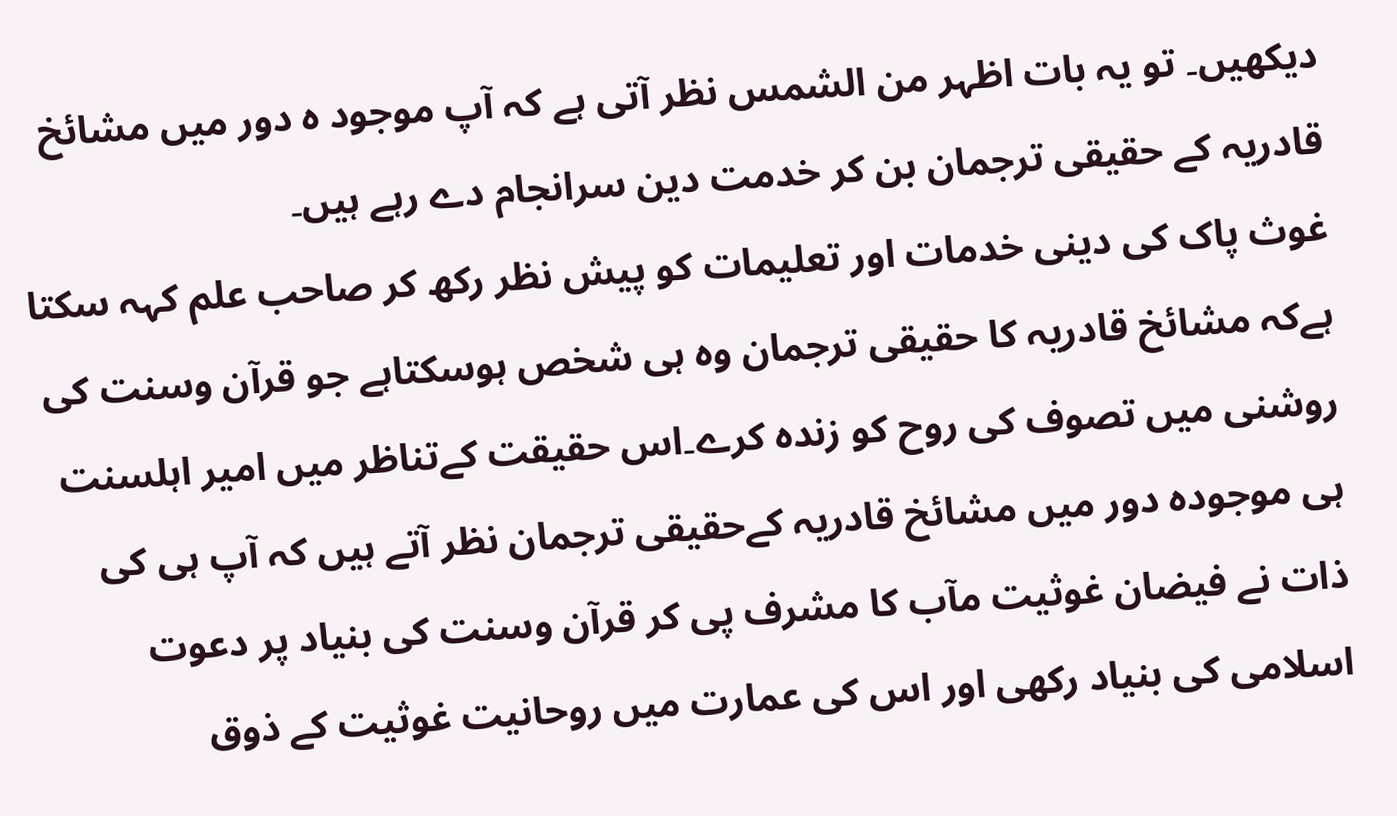دیکھیں۔ تو یہ بات اظہر من الشمس نظر آتی ہے کہ آپ موجود ہ دور میں مشائخ قادریہ کے حقیقی ترجمان بن کر خدمت دین سرانجام دے رہے ہیں۔
غوث پاک کی دینی خدمات اور تعلیمات کو پیش نظر رکھ کر صاحب علم کہہ سکتا ہےکہ مشائخ قادریہ کا حقیقی ترجمان وہ ہی شخص ہوسکتاہے جو قرآن وسنت کی روشنی میں تصوف کی روح کو زندہ کرے۔اس حقیقت کےتناظر میں امیر اہلسنت ہی موجودہ دور میں مشائخ قادریہ کےحقیقی ترجمان نظر آتے ہیں کہ آپ ہی کی ذات نے فیضان غوثیت مآب کا مشرف پی کر قرآن وسنت کی بنیاد پر دعوت اسلامی کی بنیاد رکھی اور اس کی عمارت میں روحانیت غوثیت کے ذوق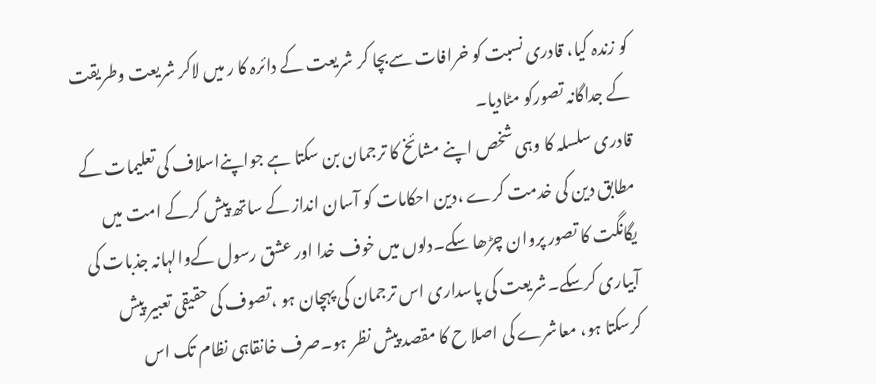کو زندہ کیا، قادری نسبت کو خرافات سےبچا کر شریعت کے دائرہ کا ر میں لاکر شریعت وطریقت کے جداگانہ تصورکو مٹادیا۔
قادری سلسلہ کا وہی شخص اپنے مشائخ کا ترجمان بن سکتا ہے جواپنےاسلاف کی تعلیمات کے مطابق دین کی خدمت کرے ،دین احکامات کو آسان انداز کے ساتھ پیش کرکے امت میں یگانگت کا تصور پروان چڑھا سکے۔دلوں میں خوف خدا اور عشق رسول کےوالہانہ جذبات کی آبیاری کرسکے۔شریعت کی پاسداری اس ترجمان کی پہچان ہو ،تصوف کی حقیقی تعبیر پیش کرسکتا ہو، معاشرے کی اصلا ح کا مقصد پیش نظر ہو۔صرف خانقاہی نظام تک اس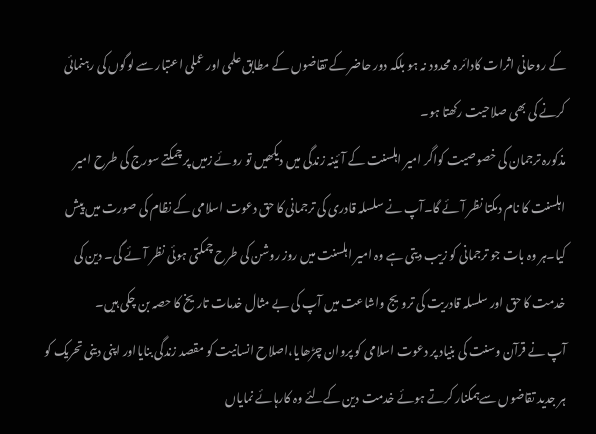کے روحانی اثرات کادائر ہ محدود نہ ہو بلکہ دور حاضر کے تقاضوں کے مطابق علمی اور عملی اعتبار سے لوگوں کی رہنمائی کرنے کی بھی صلاحیت رکھتا ہو۔
مذکورہ ترجمان کی خصوصیت کواگر امیر اہلسنت کے آئینہ زندگی میں دیکھیں تو روئے زمیں پر چمکتے سورج کی طرح امیر اہلسنت کا نام دمکتا نظر آئے گا۔آپ نے سلسلہ قادری کی ترجمانی کا حق دعوت اسلامی کے نظام کی صورت میں پیش کیا۔ہر وہ بات جو ترجمانی کو زیب دیتی ہے وہ امیر اہلسنت میں روز روشن کی طرح چمکتی ہوئی نظر آئے گی۔ دین کی خدمت کا حق اور سلسلہ قادریت کی ترویج واشاعت میں آپ کی بے مثال خدمات تاریخ کا حصہ بن چکی ہیں۔
آپ نے قرآن وسنت کی بنیاد پر دعوت اسلامی کو پروان چڑھایا،اصلاح انسانیت کو مقصد زندگی بنایااور اپنی دینی تحریک کو ہر جدید تقاضوں سےہمکنار کرتے ہوئے خدمت دین کےلئے وہ کارہائے نمایاں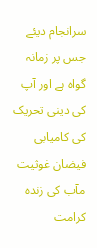سرانجام دیئے جس پر زمانہ گواہ ہے اور آپ کی دینی تحریک کی کامیابی فیضان غوثیت مآب کی زندہ کرامت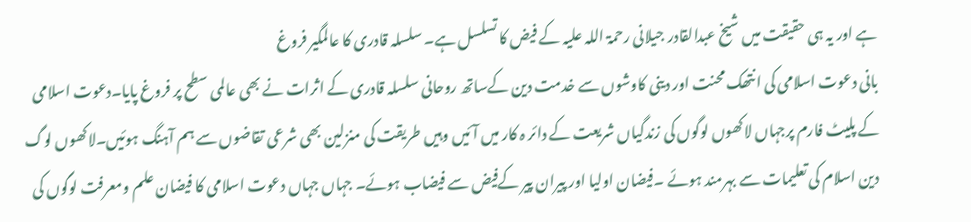ہے اور یہ ہی حقیقت میں شیخ عبدالقادر جیلانی رحمۃ اللہ علیہ کے فیض کا تسلسل ہے۔ سلسلہ قادری کا عالمگیر فروغ
بانی دعوت اسلامی کی انتھک محنت اور دینی کاوشوں سے خدمت دین کےساتھ روحانی سلسلہ قادری کے اثرات نے بھی عالمی سطح پر فروغ پایا۔دعوت اسلامی کے پلیٹ فارم پرجہاں لاکھوں لوگوں کی زندگیاں شریعت کے دائر ہ کار میں آئیں وہیں طریقت کی منزلین بھی شرعی تقاضوں سے ہم آہنگ ہوئیں۔لاکھوں لوگ دین اسلام کی تعلیمات سے بہرمند ہوئے ۔فیضان اولیا اور پیران پیر کےفیض سے فیضاب ہوئے۔ جہاں جہاں دعوت اسلامی کا فیضان علم ومعرفت لوگوں کی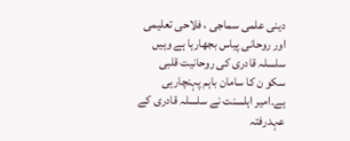دینی علمی سماجی ، فلاحی تعلیمی اور روحانی پیاس بجھارہا ہے وہیں سلسلہ قادری کی روحانیت قلبی سکو ن کا سامان باہم پہنچارہی ہے۔امیر اہلسنت نے سلسلہ قادری کے عہدرفتہ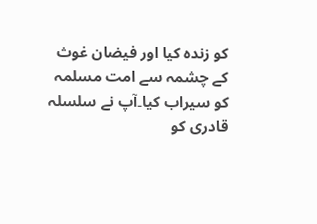کو زندہ کیا اور فیضان غوث کے چشمہ سے امت مسلمہ کو سیراب کیا۔آپ نے سلسلہ قادری کو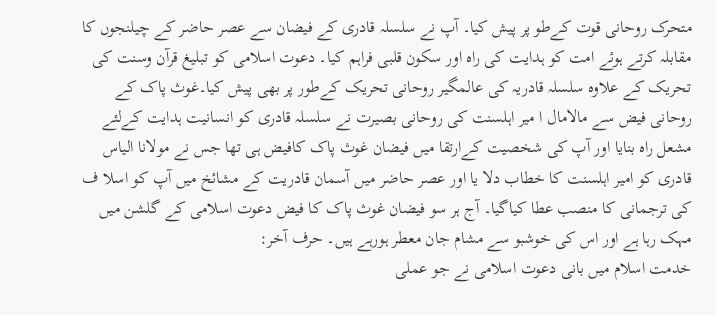متحرک روحانی قوت کےطو پر پیش کیا۔ آپ نے سلسلہ قادری کے فیضان سے عصر حاضر کے چیلنجوں کا مقابلہ کرتے ہوئے امت کو ہدایت کی راہ اور سکون قلبی فراہم کیا۔ دعوت اسلامی کو تبلیغ قرآن وسنت کی تحریک کے علاوہ سلسلہ قادریہ کی عالمگیر روحانی تحریک کےطور پر بھی پیش کیا۔غوث پاک کے روحانی فیض سے مالامال ا میر اہلسنت کی روحانی بصیرت نے سلسلہ قادری کو انسانیت ہدایت کےلئے مشعل راہ بنایا اور آپ کی شخصیت کےارتقا میں فیضان غوث پاک کافیض ہی تھا جس نے مولانا الیاس قادری کو امیر اہلسنت کا خطاب دلا یا اور عصر حاضر میں آسمان قادریت کے مشائخ میں آپ کو اسلا ف کی ترجمانی کا منصب عطا کیاگیا۔ آج ہر سو فیضان غوث پاک کا فیض دعوت اسلامی کے گلشن میں مہک رہا ہے اور اس کی خوشبو سے مشام جان معطر ہورہے ہیں۔ حرف آخر:
خدمت اسلام میں بانی دعوت اسلامی نے جو عملی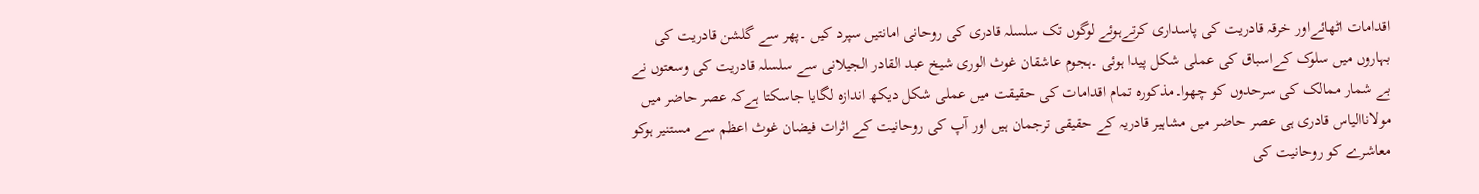اقدامات اٹھائےاور خرقہ قادریت کی پاسداری کرتےہوئے لوگوں تک سلسلہ قادری کی روحانی امانتیں سپرد کیں ۔پھر سے گلشن قادریت کی بہاروں میں سلوک کےاسباق کی عملی شکل پیدا ہوئی ۔ہجوم عاشقان غوث الوری شیخ عبد القادر الجیلانی سے سلسلہ قادریت کی وسعتوں نے بے شمار ممالک کی سرحدوں کو چھوا۔مذکورہ تمام اقدامات کی حقیقت میں عملی شکل دیکھ اندازہ لگایا جاسکتا ہےکہ عصر حاضر میں مولاناالیاس قادری ہی عصر حاضر میں مشاہیر قادریہ کے حقیقی ترجمان ہیں اور آپ کی روحانیت کے اثرات فیضان غوث اعظم سے مستنیر ہوکو معاشرے کو روحانیت کی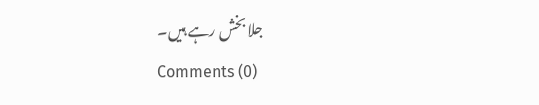جلا بخش رہے ہیں۔
Comments (0)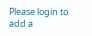Please login to add a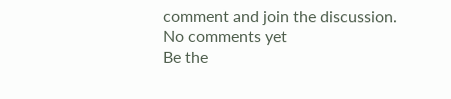comment and join the discussion.
No comments yet
Be the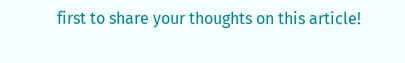first to share your thoughts on this article!